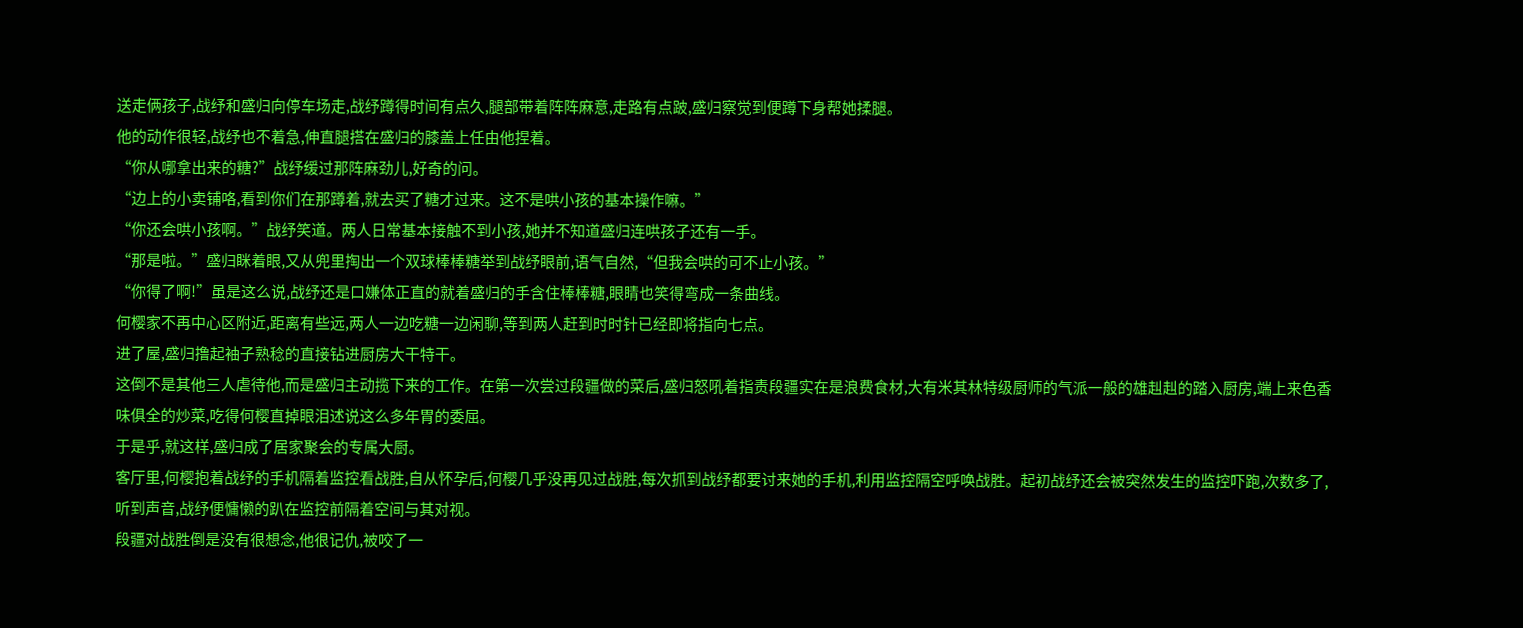送走俩孩子,战纾和盛归向停车场走,战纾蹲得时间有点久,腿部带着阵阵麻意,走路有点跛,盛归察觉到便蹲下身帮她揉腿。
他的动作很轻,战纾也不着急,伸直腿搭在盛归的膝盖上任由他捏着。
“你从哪拿出来的糖?”战纾缓过那阵麻劲儿,好奇的问。
“边上的小卖铺咯,看到你们在那蹲着,就去买了糖才过来。这不是哄小孩的基本操作嘛。”
“你还会哄小孩啊。”战纾笑道。两人日常基本接触不到小孩,她并不知道盛归连哄孩子还有一手。
“那是啦。”盛归眯着眼,又从兜里掏出一个双球棒棒糖举到战纾眼前,语气自然,“但我会哄的可不止小孩。”
“你得了啊!”虽是这么说,战纾还是口嫌体正直的就着盛归的手含住棒棒糖,眼睛也笑得弯成一条曲线。
何樱家不再中心区附近,距离有些远,两人一边吃糖一边闲聊,等到两人赶到时时针已经即将指向七点。
进了屋,盛归撸起袖子熟稔的直接钻进厨房大干特干。
这倒不是其他三人虐待他,而是盛归主动揽下来的工作。在第一次尝过段疆做的菜后,盛归怒吼着指责段疆实在是浪费食材,大有米其林特级厨师的气派一般的雄赳赳的踏入厨房,端上来色香味俱全的炒菜,吃得何樱直掉眼泪述说这么多年胃的委屈。
于是乎,就这样,盛归成了居家聚会的专属大厨。
客厅里,何樱抱着战纾的手机隔着监控看战胜,自从怀孕后,何樱几乎没再见过战胜,每次抓到战纾都要讨来她的手机,利用监控隔空呼唤战胜。起初战纾还会被突然发生的监控吓跑,次数多了,听到声音,战纾便慵懒的趴在监控前隔着空间与其对视。
段疆对战胜倒是没有很想念,他很记仇,被咬了一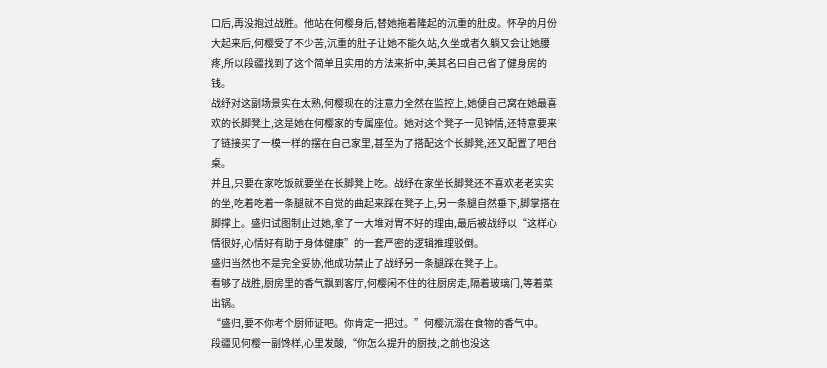口后,再没抱过战胜。他站在何樱身后,替她拖着隆起的沉重的肚皮。怀孕的月份大起来后,何樱受了不少苦,沉重的肚子让她不能久站,久坐或者久躺又会让她腰疼,所以段疆找到了这个简单且实用的方法来折中,美其名曰自己省了健身房的钱。
战纾对这副场景实在太熟,何樱现在的注意力全然在监控上,她便自己窝在她最喜欢的长脚凳上,这是她在何樱家的专属座位。她对这个凳子一见钟情,还特意要来了链接买了一模一样的摆在自己家里,甚至为了搭配这个长脚凳,还又配置了吧台桌。
并且,只要在家吃饭就要坐在长脚凳上吃。战纾在家坐长脚凳还不喜欢老老实实的坐,吃着吃着一条腿就不自觉的曲起来踩在凳子上,另一条腿自然垂下,脚掌搭在脚撑上。盛归试图制止过她,拿了一大堆对胃不好的理由,最后被战纾以“这样心情很好,心情好有助于身体健康”的一套严密的逻辑推理驳倒。
盛归当然也不是完全妥协,他成功禁止了战纾另一条腿踩在凳子上。
看够了战胜,厨房里的香气飘到客厅,何樱闲不住的往厨房走,隔着玻璃门,等着菜出锅。
“盛归,要不你考个厨师证吧。你肯定一把过。”何樱沉溺在食物的香气中。
段疆见何樱一副馋样,心里发酸,“你怎么提升的厨技,之前也没这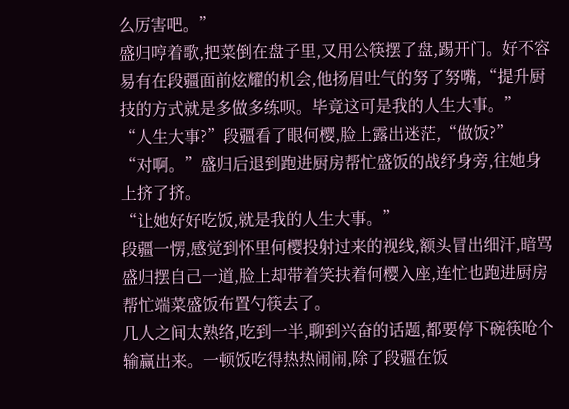么厉害吧。”
盛归哼着歌,把菜倒在盘子里,又用公筷摆了盘,踢开门。好不容易有在段疆面前炫耀的机会,他扬眉吐气的努了努嘴,“提升厨技的方式就是多做多练呗。毕竟这可是我的人生大事。”
“人生大事?”段疆看了眼何樱,脸上露出迷茫,“做饭?”
“对啊。”盛归后退到跑进厨房帮忙盛饭的战纾身旁,往她身上挤了挤。
“让她好好吃饭,就是我的人生大事。”
段疆一愣,感觉到怀里何樱投射过来的视线,额头冒出细汗,暗骂盛归摆自己一道,脸上却带着笑扶着何樱入座,连忙也跑进厨房帮忙端菜盛饭布置勺筷去了。
几人之间太熟络,吃到一半,聊到兴奋的话题,都要停下碗筷呛个输赢出来。一顿饭吃得热热闹闹,除了段疆在饭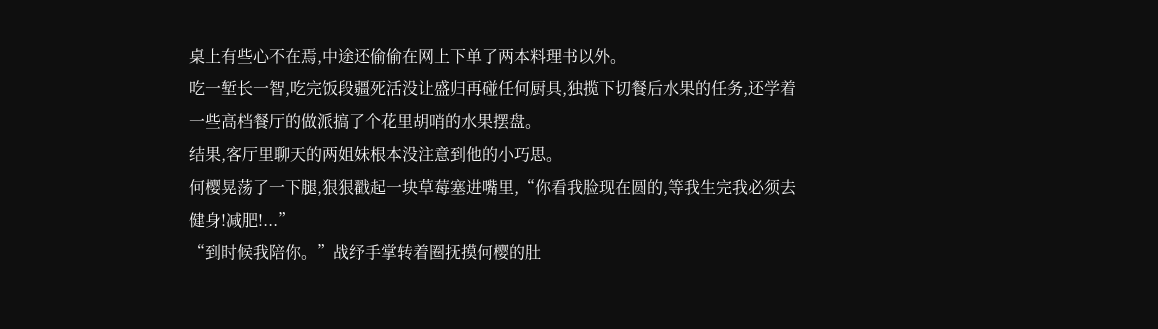桌上有些心不在焉,中途还偷偷在网上下单了两本料理书以外。
吃一堑长一智,吃完饭段疆死活没让盛归再碰任何厨具,独揽下切餐后水果的任务,还学着一些高档餐厅的做派搞了个花里胡哨的水果摆盘。
结果,客厅里聊天的两姐妹根本没注意到他的小巧思。
何樱晃荡了一下腿,狠狠戳起一块草莓塞进嘴里,“你看我脸现在圆的,等我生完我必须去健身!减肥!...”
“到时候我陪你。”战纾手掌转着圈抚摸何樱的肚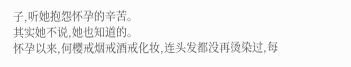子,听她抱怨怀孕的辛苦。
其实她不说,她也知道的。
怀孕以来,何樱戒烟戒酒戒化妆,连头发都没再烫染过,每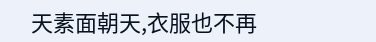天素面朝天,衣服也不再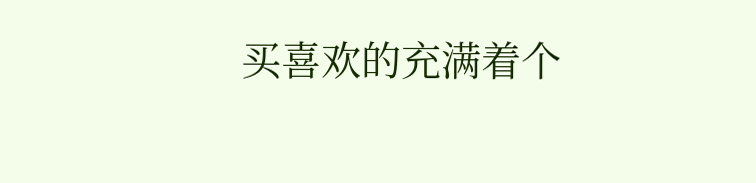买喜欢的充满着个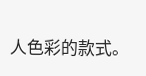人色彩的款式。